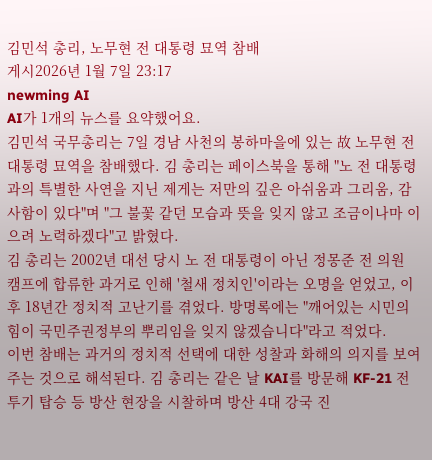김민석 총리, 노무현 전 대통령 묘역 참배
게시2026년 1월 7일 23:17
newming AI
AI가 1개의 뉴스를 요약했어요.
김민석 국무총리는 7일 경남 사천의 봉하마을에 있는 故 노무현 전 대통령 묘역을 참배했다. 김 총리는 페이스북을 통해 "노 전 대통령과의 특별한 사연을 지닌 제게는 저만의 깊은 아쉬움과 그리움, 감사함이 있다"며 "그 불꽃 같던 모습과 뜻을 잊지 않고 조금이나마 이으려 노력하겠다"고 밝혔다.
김 총리는 2002년 대선 당시 노 전 대통령이 아닌 정몽준 전 의원 캠프에 합류한 과거로 인해 '철새 정치인'이라는 오명을 얻었고, 이후 18년간 정치적 고난기를 겪었다. 방명록에는 "깨어있는 시민의 힘이 국민주권정부의 뿌리임을 잊지 않겠습니다"라고 적었다.
이번 참배는 과거의 정치적 선택에 대한 성찰과 화해의 의지를 보여주는 것으로 해석된다. 김 총리는 같은 날 KAI를 방문해 KF-21 전투기 탑승 등 방산 현장을 시찰하며 방산 4대 강국 진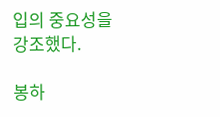입의 중요성을 강조했다.

봉하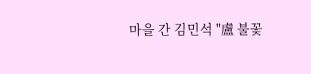마을 간 김민석 "盧 불꽃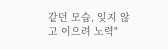같던 모습, 잊지 않고 이으려 노력"